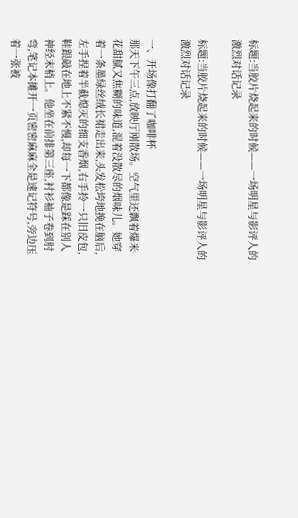标题:当胶片烧起来的时候——一场明星与影评人的激烈对话记录

标题:当胶片烧起来的时候——一场明星与影评人的激烈对话记录

一、开场像打翻了咖啡杯
那天下午三点,放映厅刚散场。空气里还飘着爆米花甜腻又焦糊的味道,混着没散尽的烟味儿。她穿着一条墨绿丝绒长裙走出来,头发松垮地挽在脑后,左手捏着半截熄灭的细支香烟,右手拎一只旧皮包,鞋跟敲在地上不紧不慢,却每一下都像是踩在别人神经末梢上。他坐在前排第三座,衬衫袖子卷到肘弯,笔记本摊开一页密密麻麻全是速记符号,旁边压着一张被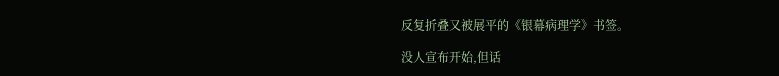反复折叠又被展平的《银幕病理学》书签。

没人宣布开始,但话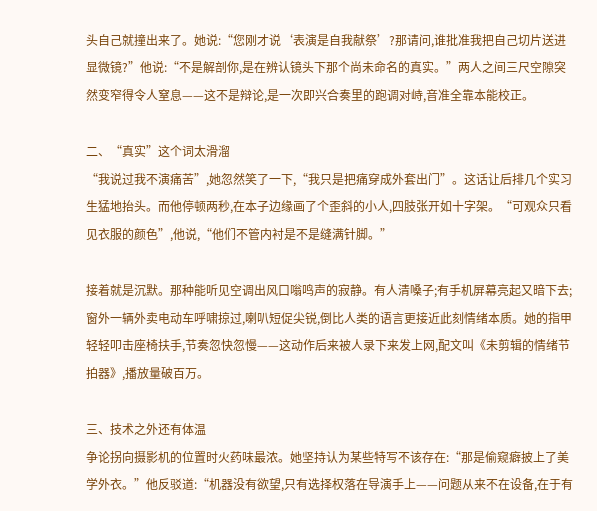头自己就撞出来了。她说:“您刚才说‘表演是自我献祭’?那请问,谁批准我把自己切片送进显微镜?”他说:“不是解剖你,是在辨认镜头下那个尚未命名的真实。”两人之间三尺空隙突然变窄得令人窒息——这不是辩论,是一次即兴合奏里的跑调对峙,音准全靠本能校正。

二、“真实”这个词太滑溜
“我说过我不演痛苦”,她忽然笑了一下,“我只是把痛穿成外套出门”。这话让后排几个实习生猛地抬头。而他停顿两秒,在本子边缘画了个歪斜的小人,四肢张开如十字架。“可观众只看见衣服的颜色”,他说,“他们不管内衬是不是缝满针脚。”

接着就是沉默。那种能听见空调出风口嗡鸣声的寂静。有人清嗓子;有手机屏幕亮起又暗下去;窗外一辆外卖电动车呼啸掠过,喇叭短促尖锐,倒比人类的语言更接近此刻情绪本质。她的指甲轻轻叩击座椅扶手,节奏忽快忽慢——这动作后来被人录下来发上网,配文叫《未剪辑的情绪节拍器》,播放量破百万。

三、技术之外还有体温
争论拐向摄影机的位置时火药味最浓。她坚持认为某些特写不该存在:“那是偷窥癖披上了美学外衣。”他反驳道:“机器没有欲望,只有选择权落在导演手上——问题从来不在设备,在于有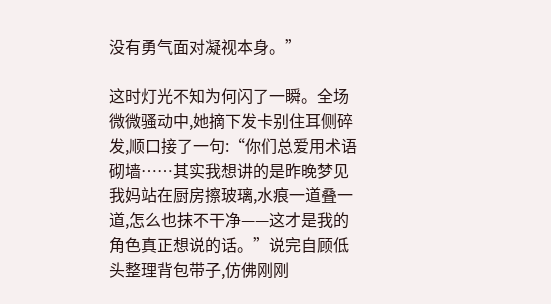没有勇气面对凝视本身。”

这时灯光不知为何闪了一瞬。全场微微骚动中,她摘下发卡别住耳侧碎发,顺口接了一句:“你们总爱用术语砌墙……其实我想讲的是昨晚梦见我妈站在厨房擦玻璃,水痕一道叠一道,怎么也抹不干净——这才是我的角色真正想说的话。”说完自顾低头整理背包带子,仿佛刚刚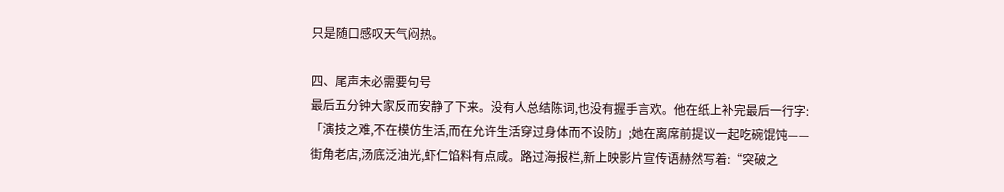只是随口感叹天气闷热。

四、尾声未必需要句号
最后五分钟大家反而安静了下来。没有人总结陈词,也没有握手言欢。他在纸上补完最后一行字:「演技之难,不在模仿生活,而在允许生活穿过身体而不设防」;她在离席前提议一起吃碗馄饨——街角老店,汤底泛油光,虾仁馅料有点咸。路过海报栏,新上映影片宣传语赫然写着:“突破之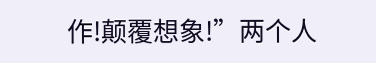作!颠覆想象!”两个人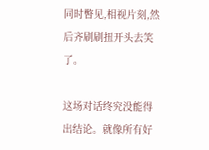同时瞥见,相视片刻,然后齐刷刷扭开头去笑了。

这场对话终究没能得出结论。就像所有好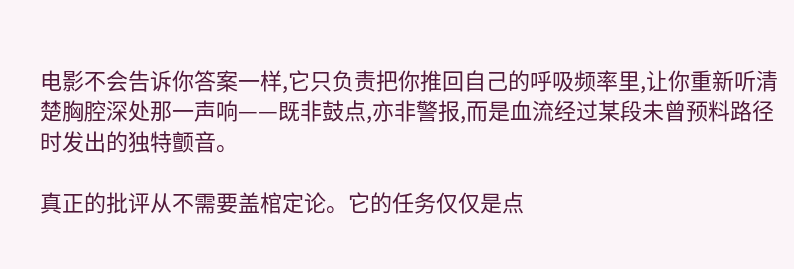电影不会告诉你答案一样,它只负责把你推回自己的呼吸频率里,让你重新听清楚胸腔深处那一声响——既非鼓点,亦非警报,而是血流经过某段未曾预料路径时发出的独特颤音。

真正的批评从不需要盖棺定论。它的任务仅仅是点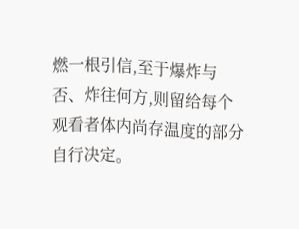燃一根引信,至于爆炸与否、炸往何方,则留给每个观看者体内尚存温度的部分自行决定。